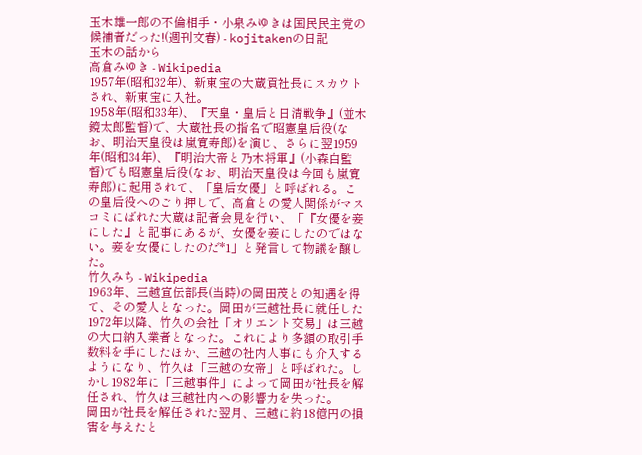玉木雄一郎の不倫相手・小泉みゆきは国民民主党の候補者だった!(週刊文春) - kojitakenの日記
玉木の話から
高倉みゆき - Wikipedia
1957年(昭和32年)、新東宝の大蔵貢社長にスカウトされ、新東宝に入社。
1958年(昭和33年)、『天皇・皇后と日清戦争』(並木鏡太郎監督)で、大蔵社長の指名で昭憲皇后役(なお、明治天皇役は嵐寛寿郎)を演じ、さらに翌1959年(昭和34年)、『明治大帝と乃木将軍』(小森白監督)でも昭憲皇后役(なお、明治天皇役は今回も嵐寛寿郎)に起用されて、「皇后女優」と呼ばれる。この皇后役へのごり押しで、高倉との愛人関係がマスコミにばれた大蔵は記者会見を行い、「『女優を妾にした』と記事にあるが、女優を妾にしたのではない。妾を女優にしたのだ*1」と発言して物議を醸した。
竹久みち - Wikipedia
1963年、三越宣伝部長(当時)の岡田茂との知遇を得て、その愛人となった。岡田が三越社長に就任した1972年以降、竹久の会社「オリエント交易」は三越の大口納入業者となった。これにより多額の取引手数料を手にしたほか、三越の社内人事にも介入するようになり、竹久は「三越の女帝」と呼ばれた。しかし1982年に「三越事件」によって岡田が社長を解任され、竹久は三越社内への影響力を失った。
岡田が社長を解任された翌月、三越に約18億円の損害を与えたと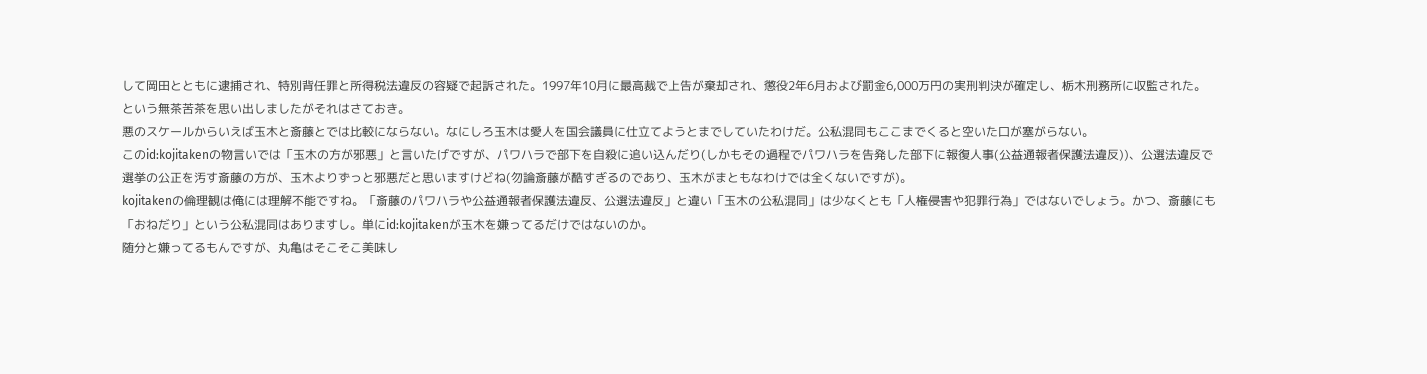して岡田とともに逮捕され、特別背任罪と所得税法違反の容疑で起訴された。1997年10月に最高裁で上告が棄却され、懲役2年6月および罰金6,000万円の実刑判決が確定し、栃木刑務所に収監された。
という無茶苦茶を思い出しましたがそれはさておき。
悪のスケールからいえば玉木と斎藤とでは比較にならない。なにしろ玉木は愛人を国会議員に仕立てようとまでしていたわけだ。公私混同もここまでくると空いた口が塞がらない。
このid:kojitakenの物言いでは「玉木の方が邪悪」と言いたげですが、パワハラで部下を自殺に追い込んだり(しかもその過程でパワハラを告発した部下に報復人事(公益通報者保護法違反))、公選法違反で選挙の公正を汚す斎藤の方が、玉木よりずっと邪悪だと思いますけどね(勿論斎藤が酷すぎるのであり、玉木がまともなわけでは全くないですが)。
kojitakenの倫理観は俺には理解不能ですね。「斎藤のパワハラや公益通報者保護法違反、公選法違反」と違い「玉木の公私混同」は少なくとも「人権侵害や犯罪行為」ではないでしょう。かつ、斎藤にも「おねだり」という公私混同はありますし。単にid:kojitakenが玉木を嫌ってるだけではないのか。
随分と嫌ってるもんですが、丸亀はそこそこ美味し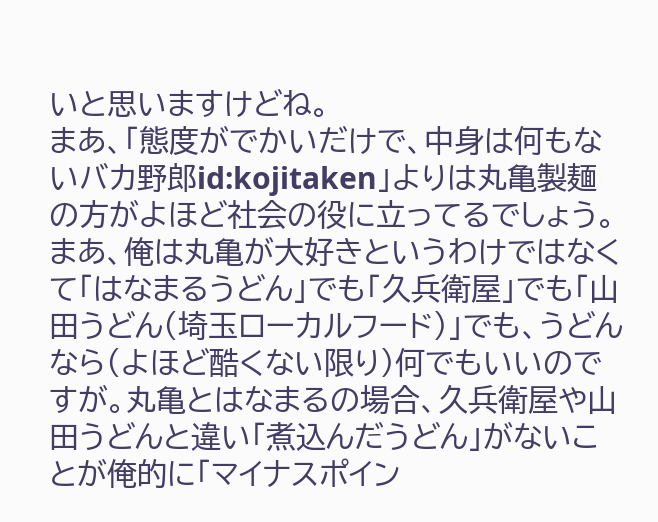いと思いますけどね。
まあ、「態度がでかいだけで、中身は何もないバカ野郎id:kojitaken」よりは丸亀製麺の方がよほど社会の役に立ってるでしょう。
まあ、俺は丸亀が大好きというわけではなくて「はなまるうどん」でも「久兵衛屋」でも「山田うどん(埼玉ローカルフード)」でも、うどんなら(よほど酷くない限り)何でもいいのですが。丸亀とはなまるの場合、久兵衛屋や山田うどんと違い「煮込んだうどん」がないことが俺的に「マイナスポイン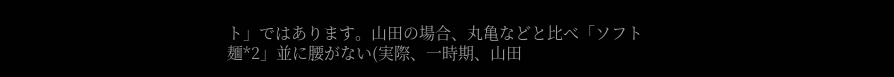ト」ではあります。山田の場合、丸亀などと比べ「ソフト麺*2」並に腰がない(実際、一時期、山田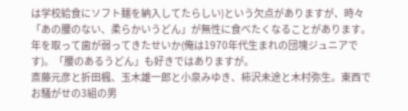は学校給食にソフト麺を納入してたらしい)という欠点がありますが、時々「あの腰のない、柔らかいうどん」が無性に食べたくなることがあります。年を取って歯が弱ってきたせいか(俺は1970年代生まれの団塊ジュニアです)。「腰のあるうどん」も好きではありますが。
斎藤元彦と折田楓、玉木雄一郎と小泉みゆき、柿沢未途と木村弥生。東西でお騒がせの3組の男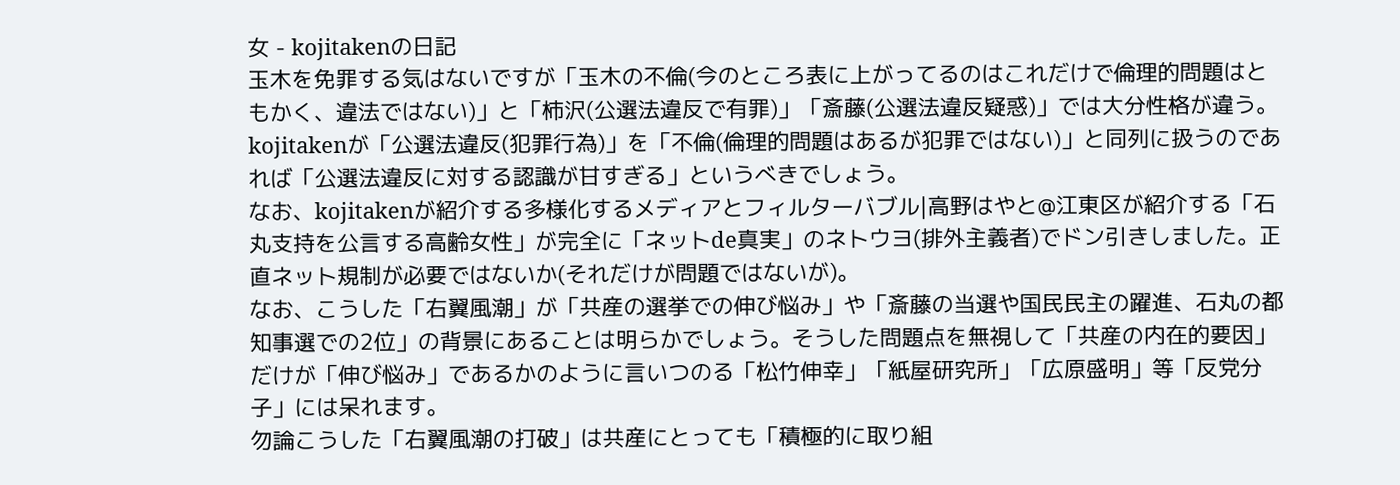女 - kojitakenの日記
玉木を免罪する気はないですが「玉木の不倫(今のところ表に上がってるのはこれだけで倫理的問題はともかく、違法ではない)」と「柿沢(公選法違反で有罪)」「斎藤(公選法違反疑惑)」では大分性格が違う。kojitakenが「公選法違反(犯罪行為)」を「不倫(倫理的問題はあるが犯罪ではない)」と同列に扱うのであれば「公選法違反に対する認識が甘すぎる」というべきでしょう。
なお、kojitakenが紹介する多様化するメディアとフィルターバブル|高野はやと@江東区が紹介する「石丸支持を公言する高齢女性」が完全に「ネットde真実」のネトウヨ(排外主義者)でドン引きしました。正直ネット規制が必要ではないか(それだけが問題ではないが)。
なお、こうした「右翼風潮」が「共産の選挙での伸び悩み」や「斎藤の当選や国民民主の躍進、石丸の都知事選での2位」の背景にあることは明らかでしょう。そうした問題点を無視して「共産の内在的要因」だけが「伸び悩み」であるかのように言いつのる「松竹伸幸」「紙屋研究所」「広原盛明」等「反党分子」には呆れます。
勿論こうした「右翼風潮の打破」は共産にとっても「積極的に取り組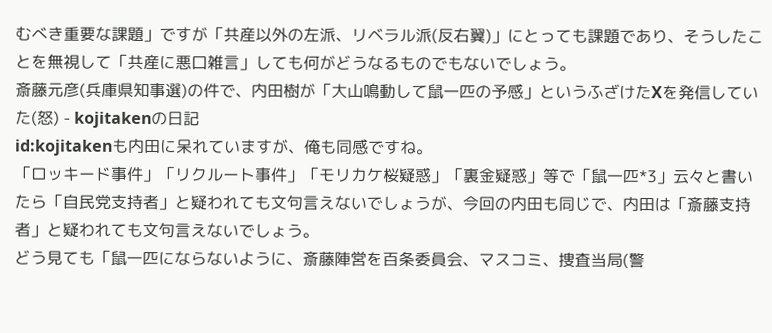むべき重要な課題」ですが「共産以外の左派、リベラル派(反右翼)」にとっても課題であり、そうしたことを無視して「共産に悪口雑言」しても何がどうなるものでもないでしょう。
斎藤元彦(兵庫県知事選)の件で、内田樹が「大山鳴動して鼠一匹の予感」というふざけたXを発信していた(怒) - kojitakenの日記
id:kojitakenも内田に呆れていますが、俺も同感ですね。
「ロッキード事件」「リクルート事件」「モリカケ桜疑惑」「裏金疑惑」等で「鼠一匹*3」云々と書いたら「自民党支持者」と疑われても文句言えないでしょうが、今回の内田も同じで、内田は「斎藤支持者」と疑われても文句言えないでしょう。
どう見ても「鼠一匹にならないように、斎藤陣営を百条委員会、マスコミ、捜査当局(警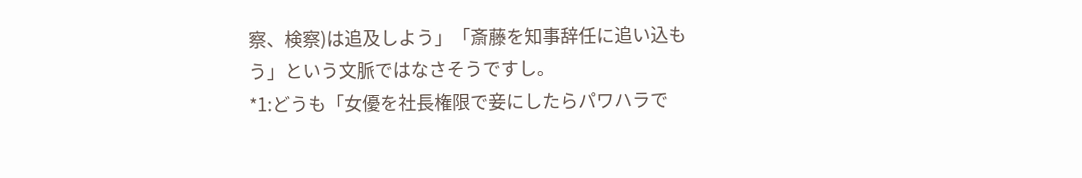察、検察)は追及しよう」「斎藤を知事辞任に追い込もう」という文脈ではなさそうですし。
*1:どうも「女優を社長権限で妾にしたらパワハラで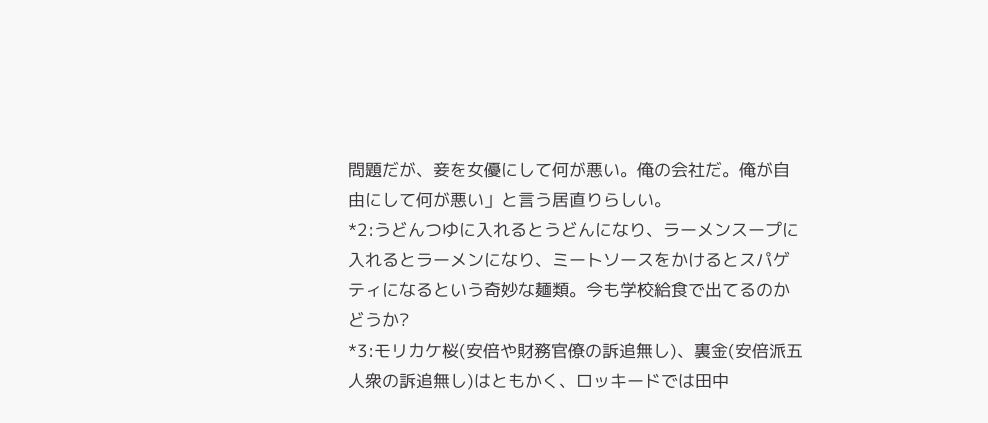問題だが、妾を女優にして何が悪い。俺の会社だ。俺が自由にして何が悪い」と言う居直りらしい。
*2:うどんつゆに入れるとうどんになり、ラーメンスープに入れるとラーメンになり、ミートソースをかけるとスパゲティになるという奇妙な麺類。今も学校給食で出てるのかどうか?
*3:モリカケ桜(安倍や財務官僚の訴追無し)、裏金(安倍派五人衆の訴追無し)はともかく、ロッキードでは田中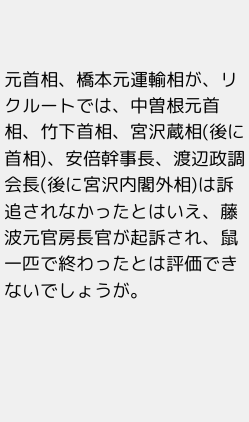元首相、橋本元運輸相が、リクルートでは、中曽根元首相、竹下首相、宮沢蔵相(後に首相)、安倍幹事長、渡辺政調会長(後に宮沢内閣外相)は訴追されなかったとはいえ、藤波元官房長官が起訴され、鼠一匹で終わったとは評価できないでしょうが。